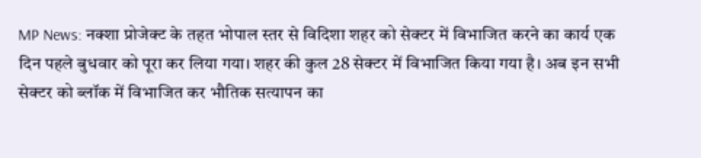MP News: नक्शा प्रोजेक्ट के तहत भोपाल स्तर से विदिशा शहर को सेक्टर में विभाजित करने का कार्य एक दिन पहले बुधवार को पूरा कर लिया गया। शहर की कुल 28 सेक्टर में विभाजित किया गया है। अब इन सभी सेक्टर को ब्लॉक में विभाजित कर भौतिक सत्यापन का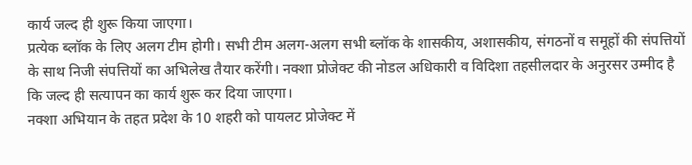कार्य जल्द ही शुरू किया जाएगा।
प्रत्येक ब्लॉक के लिए अलग टीम होगी। सभी टीम अलग-अलग सभी ब्लॉक के शासकीय, अशासकीय, संगठनों व समूहों की संपत्तियों के साथ निजी संपत्तियों का अभिलेख तैयार करेंगी। नक्शा प्रोजेक्ट की नोडल अधिकारी व विदिशा तहसीलदार के अनुरसर उम्मीद है कि जल्द ही सत्यापन का कार्य शुरू कर दिया जाएगा।
नक्शा अभियान के तहत प्रदेश के 10 शहरी को पायलट प्रोजेक्ट में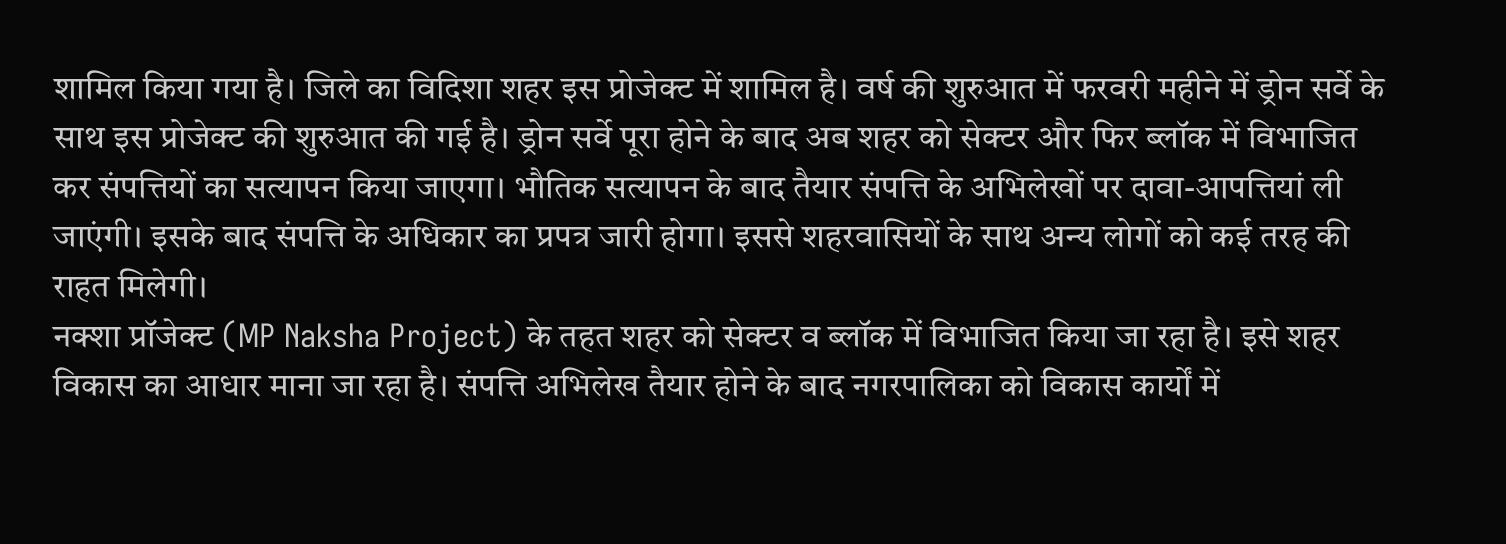शामिल किया गया है। जिले का विदिशा शहर इस प्रोजेक्ट में शामिल है। वर्ष की शुरुआत में फरवरी महीने में ड्रोन सर्वे के साथ इस प्रोजेक्ट की शुरुआत की गई है। ड्रोन सर्वे पूरा होने के बाद अब शहर को सेक्टर और फिर ब्लॉक में विभाजित कर संपत्तियों का सत्यापन किया जाएगा। भौतिक सत्यापन के बाद तैयार संपत्ति के अभिलेखों पर दावा-आपत्तियां ली जाएंगी। इसके बाद संपत्ति के अधिकार का प्रपत्र जारी होगा। इससे शहरवासियों के साथ अन्य लोगों को कई तरह की राहत मिलेगी।
नक्शा प्रॉजेक्ट (MP Naksha Project) के तहत शहर को सेक्टर व ब्लॉक में विभाजित किया जा रहा है। इसे शहर विकास का आधार माना जा रहा है। संपत्ति अभिलेख तैयार होने के बाद नगरपालिका को विकास कार्यों में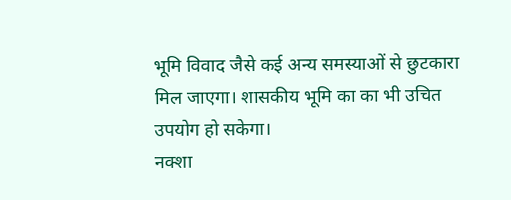भूमि विवाद जैसे कई अन्य समस्याओं से छुटकारा मिल जाएगा। शासकीय भूमि का का भी उचित उपयोग हो सकेगा।
नक्शा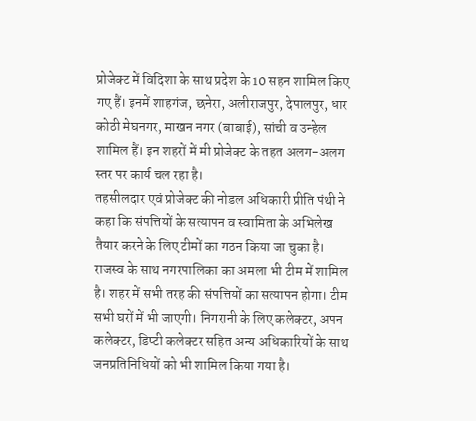प्रोजेक्ट में विदिशा के साथ प्रदेश के 10 सहन शामिल किए गए हैं। इनमें शाहगंज, छनेरा, अलीराजपुर, देपालपुर, धार कोठी मेघनगर, माखन नगर (बाबाई), सांची व उन्हेल शामिल हैं। इन शहरों में मी प्रोजेक्ट के तहत अलग-अलग स्तर पर कार्य चल रहा है।
तहसीलदार एवं प्रोजेक्ट की नोडल अधिकारी प्रीति पंथी ने कहा कि संपत्तियों के सत्यापन व स्वामिता के अभिलेख तैयार करने के लिए टीमों का गठन किया जा चुका है। राजस्व के साथ नगरपालिका का अमला भी टीम में शामिल है। शहर में सभी तरह की संपत्तियों का सत्यापन होगा। टीम सभी घरों में भी जाएगी। निगरानी के लिए कलेक्टर, अपन कलेक्टर, डिप्टी कलेक्टर सहित अन्य अधिकारियों के साथ जनप्रतिनिधियों को भी शामिल किया गया है।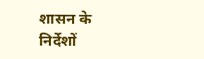शासन के निर्देशों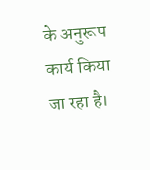के अनुरूप कार्य किया जा रहा है।